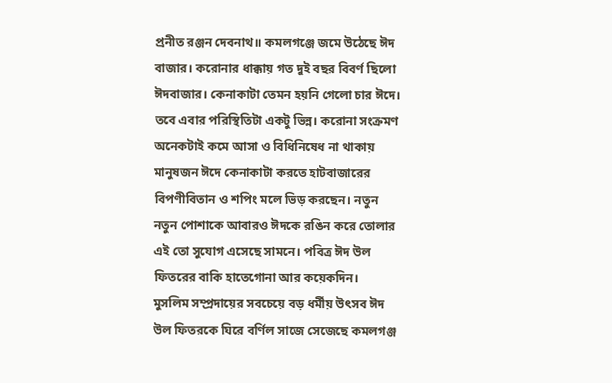প্রনীত রঞ্জন দেবনাথ॥ কমলগঞ্জে জমে উঠেছে ঈদ বাজার। করোনার ধাক্কায় গত দুই বছর বিবর্ণ ছিলো ঈদবাজার। কেনাকাটা তেমন হয়নি গেলো চার ঈদে। তবে এবার পরিস্থিতিটা একটু ভিন্ন। করোনা সংক্রমণ অনেকটাই কমে আসা ও বিধিনিষেধ না থাকায় মানুষজন ঈদে কেনাকাটা করতে হাটবাজারের বিপণীবিতান ও শপিং মলে ভিড় করছেন। নতুন নতুন পোশাকে আবারও ঈদকে রঙিন করে তোলার এই তো সুযোগ এসেছে সামনে। পবিত্র ঈদ উল ফিতরের বাকি হাতেগোনা আর কয়েকদিন।
মুসলিম সম্প্রদায়ের সবচেয়ে বড় ধর্মীয় উৎসব ঈদ উল ফিতরকে ঘিরে বর্ণিল সাজে সেজেছে কমলগঞ্জ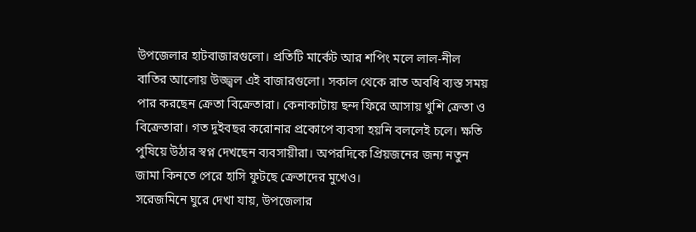উপজেলার হাটবাজারগুলো। প্রতিটি মার্কেট আর শপিং মলে লাল-নীল বাতির আলোয় উজ্জ্বল এই বাজারগুলো। সকাল থেকে রাত অবধি ব্যস্ত সময় পার করছেন ক্রেতা বিক্রেতারা। কেনাকাটায় ছন্দ ফিরে আসায় খুশি ক্রেতা ও বিক্রেতারা। গত দুইবছর করোনার প্রকোপে ব্যবসা হয়নি বললেই চলে। ক্ষতি পুষিয়ে উঠার স্বপ্ন দেখছেন ব্যবসায়ীরা। অপরদিকে প্রিয়জনের জন্য নতুন জামা কিনতে পেরে হাসি ফুটছে ক্রেতাদের মুখেও।
সরেজমিনে ঘুরে দেখা যায়, উপজেলার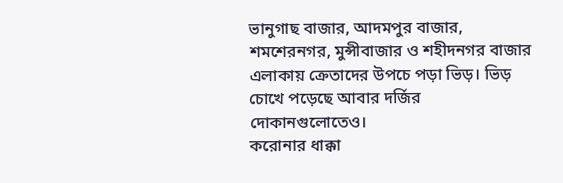ভানুগাছ বাজার, আদমপুর বাজার, শমশেরনগর, মুন্সীবাজার ও শহীদনগর বাজার এলাকায় ক্রেতাদের উপচে পড়া ভিড়। ভিড় চোখে পড়েছে আবার দর্জির দোকানগুলোতেও।
করোনার ধাক্কা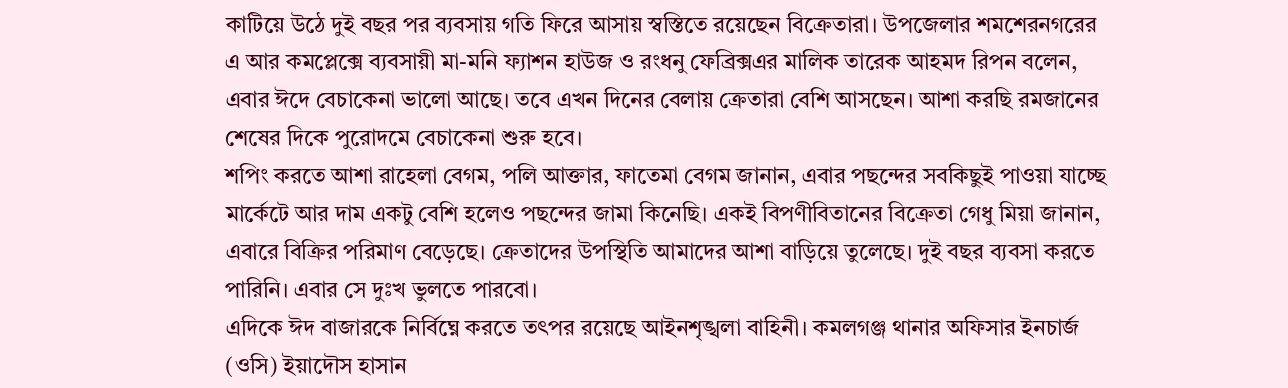কাটিয়ে উঠে দুই বছর পর ব্যবসায় গতি ফিরে আসায় স্বস্তিতে রয়েছেন বিক্রেতারা। উপজেলার শমশেরনগরের এ আর কমপ্লেক্সে ব্যবসায়ী মা-মনি ফ্যাশন হাউজ ও রংধনু ফেব্রিক্সএর মালিক তারেক আহমদ রিপন বলেন, এবার ঈদে বেচাকেনা ভালো আছে। তবে এখন দিনের বেলায় ক্রেতারা বেশি আসছেন। আশা করছি রমজানের শেষের দিকে পুরোদমে বেচাকেনা শুরু হবে।
শপিং করতে আশা রাহেলা বেগম, পলি আক্তার, ফাতেমা বেগম জানান, এবার পছন্দের সবকিছুই পাওয়া যাচ্ছে মার্কেটে আর দাম একটু বেশি হলেও পছন্দের জামা কিনেছি। একই বিপণীবিতানের বিক্রেতা গেধু মিয়া জানান, এবারে বিক্রির পরিমাণ বেড়েছে। ক্রেতাদের উপস্থিতি আমাদের আশা বাড়িয়ে তুলেছে। দুই বছর ব্যবসা করতে পারিনি। এবার সে দুঃখ ভুলতে পারবো।
এদিকে ঈদ বাজারকে নির্বিঘ্নে করতে তৎপর রয়েছে আইনশৃঙ্খলা বাহিনী। কমলগঞ্জ থানার অফিসার ইনচার্জ (ওসি) ইয়াদৌস হাসান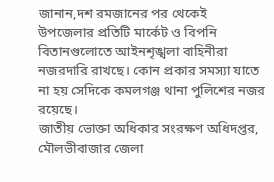জানান,দশ রমজানের পর থেকেই উপজেলার প্রতিটি মার্কেট ও বিপনি বিতানগুলোতে আইনশৃঙ্খলা বাহিনীরা নজরদারি রাখছে। কোন প্রকার সমস্যা যাতে না হয় সেদিকে কমলগঞ্জ থানা পুলিশের নজর রয়েছে।
জাতীয় ভোক্তা অধিকার সংরক্ষণ অধিদপ্তর, মৌলভীবাজার জেলা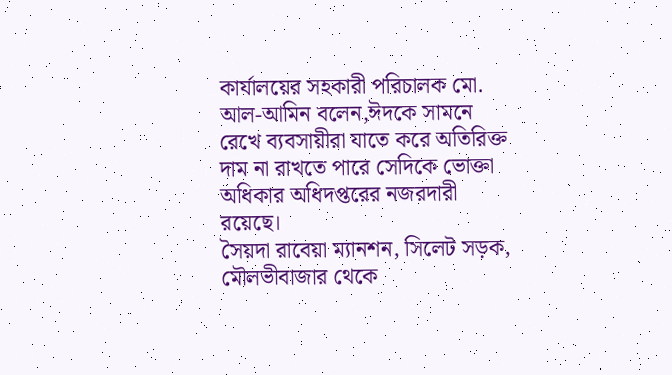কার্যালয়ের সহকারী পরিচালক মো. আল-আমিন বলেন,ঈদকে সামনে রেখে ব্যবসায়ীরা যাতে করে অতিরিক্ত দাম না রাখতে পারে সেদিকে ভোক্তা অধিকার অধিদপ্তরের নজরদারী রয়েছে।
সৈয়দা রাবেয়া ম্যানশন, সিলেট সড়ক, মৌলভীবাজার থেকে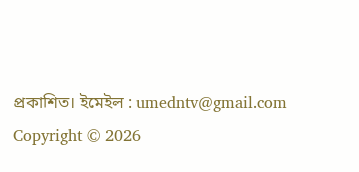প্রকাশিত। ইমেইল : umedntv@gmail.com
Copyright © 2026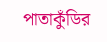পাতাকুঁডির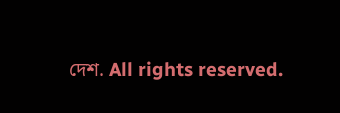দেশ. All rights reserved.